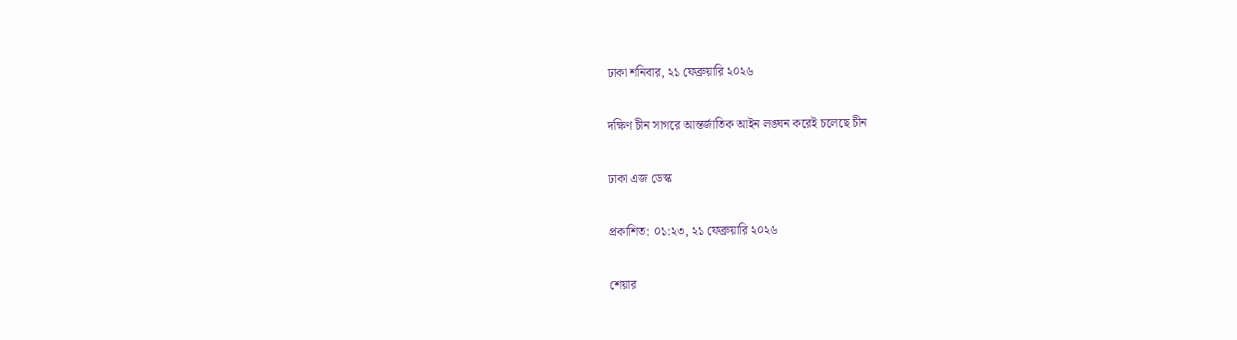ঢাকা শনিবার, ২১ ফেব্রুয়ারি ২০২৬

দক্ষিণ চীন সাগরে আন্তর্জাতিক আইন লঙ্ঘন করেই চলেছে চীন

ঢাকা এজ ডেস্ক

প্রকাশিত: ০১:২৩, ২১ ফেব্রুয়ারি ২০২৬

শেয়ার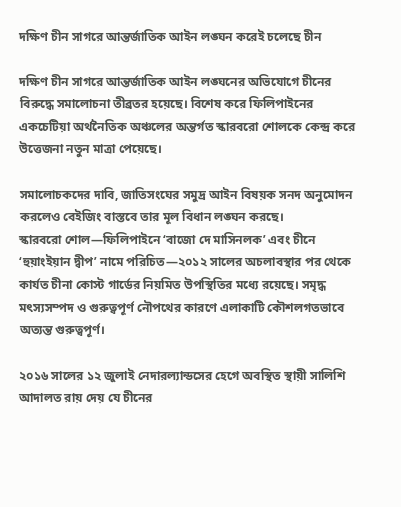দক্ষিণ চীন সাগরে আন্তর্জাতিক আইন লঙ্ঘন করেই চলেছে চীন

দক্ষিণ চীন সাগরে আন্তর্জাতিক আইন লঙ্ঘনের অভিযোগে চীনের বিরুদ্ধে সমালোচনা তীব্রতর হয়েছে। বিশেষ করে ফিলিপাইনের একচেটিয়া অর্থনৈতিক অঞ্চলের অন্তর্গত স্কারবরো শোলকে কেন্দ্র করে উত্তেজনা নতুন মাত্রা পেয়েছে।

সমালোচকদের দাবি, জাতিসংঘের সমুদ্র আইন বিষয়ক সনদ অনুমোদন করলেও বেইজিং বাস্তবে তার মূল বিধান লঙ্ঘন করছে।
স্কারবরো শোল—ফিলিপাইনে ‘বাজো দে মাসিনলক’ এবং চীনে ‘হুয়াংইয়ান দ্বীপ’ নামে পরিচিত—২০১২ সালের অচলাবস্থার পর থেকে কার্যত চীনা কোস্ট গার্ডের নিয়মিত উপস্থিতির মধ্যে রয়েছে। সমৃদ্ধ মৎস্যসম্পদ ও গুরুত্বপূর্ণ নৌপথের কারণে এলাকাটি কৌশলগতভাবে অত্যন্ত গুরুত্বপূর্ণ।

২০১৬ সালের ১২ জুলাই নেদারল্যান্ডসের হেগে অবস্থিত স্থায়ী সালিশি আদালত রায় দেয় যে চীনের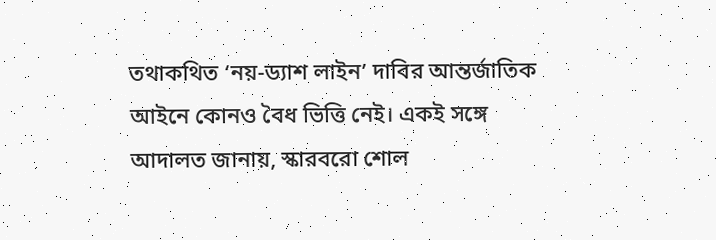তথাকথিত ‘নয়-ড্যাশ লাইন’ দাবির আন্তর্জাতিক আইনে কোনও বৈধ ভিত্তি নেই। একই সঙ্গে আদালত জানায়, স্কারবরো শোল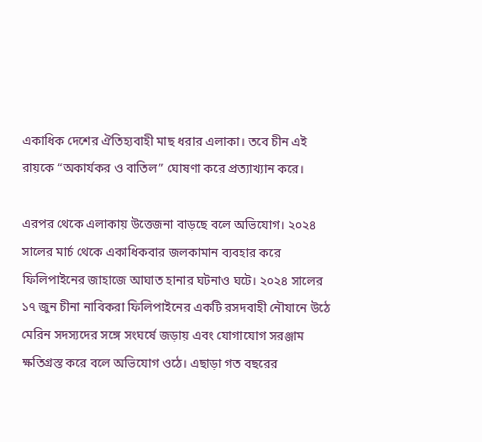একাধিক দেশের ঐতিহ্যবাহী মাছ ধরার এলাকা। তবে চীন এই রায়কে “অকার্যকর ও বাতিল” ঘোষণা করে প্রত্যাখ্যান করে।

এরপর থেকে এলাকায় উত্তেজনা বাড়ছে বলে অভিযোগ। ২০২৪ সালের মার্চ থেকে একাধিকবার জলকামান ব্যবহার করে ফিলিপাইনের জাহাজে আঘাত হানার ঘটনাও ঘটে। ২০২৪ সালের ১৭ জুন চীনা নাবিকরা ফিলিপাইনের একটি রসদবাহী নৌযানে উঠে মেরিন সদস্যদের সঙ্গে সংঘর্ষে জড়ায় এবং যোগাযোগ সরঞ্জাম ক্ষতিগ্রস্ত করে বলে অভিযোগ ওঠে। এছাড়া গত বছরের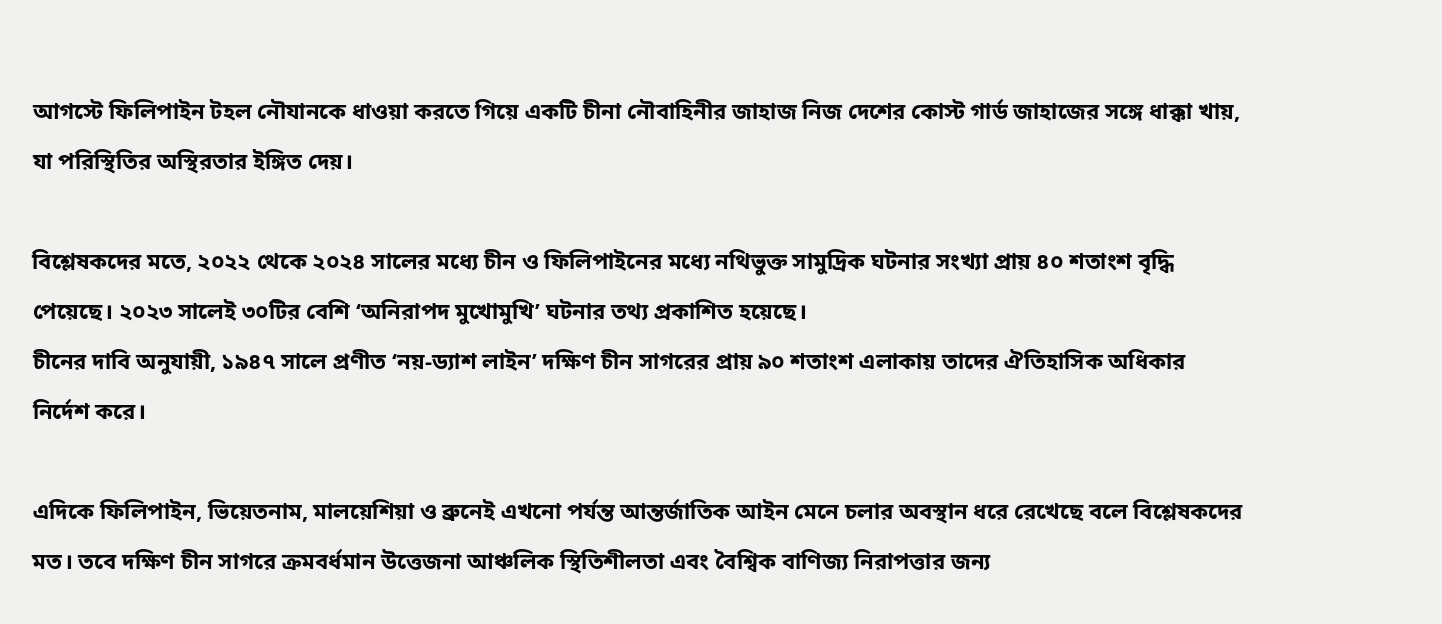আগস্টে ফিলিপাইন টহল নৌযানকে ধাওয়া করতে গিয়ে একটি চীনা নৌবাহিনীর জাহাজ নিজ দেশের কোস্ট গার্ড জাহাজের সঙ্গে ধাক্কা খায়, যা পরিস্থিতির অস্থিরতার ইঙ্গিত দেয়।

বিশ্লেষকদের মতে, ২০২২ থেকে ২০২৪ সালের মধ্যে চীন ও ফিলিপাইনের মধ্যে নথিভুক্ত সামুদ্রিক ঘটনার সংখ্যা প্রায় ৪০ শতাংশ বৃদ্ধি পেয়েছে। ২০২৩ সালেই ৩০টির বেশি ‘অনিরাপদ মুখোমুখি’ ঘটনার তথ্য প্রকাশিত হয়েছে।
চীনের দাবি অনুযায়ী, ১৯৪৭ সালে প্রণীত ‘নয়-ড্যাশ লাইন’ দক্ষিণ চীন সাগরের প্রায় ৯০ শতাংশ এলাকায় তাদের ঐতিহাসিক অধিকার নির্দেশ করে।

এদিকে ফিলিপাইন, ভিয়েতনাম, মালয়েশিয়া ও ব্রুনেই এখনো পর্যন্ত আন্তর্জাতিক আইন মেনে চলার অবস্থান ধরে রেখেছে বলে বিশ্লেষকদের মত। তবে দক্ষিণ চীন সাগরে ক্রমবর্ধমান উত্তেজনা আঞ্চলিক স্থিতিশীলতা এবং বৈশ্বিক বাণিজ্য নিরাপত্তার জন্য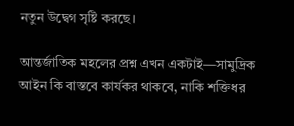নতুন উদ্বেগ সৃষ্টি করছে।

আন্তর্জাতিক মহলের প্রশ্ন এখন একটাই—সামুদ্রিক আইন কি বাস্তবে কার্যকর থাকবে, নাকি শক্তিধর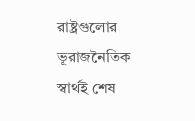রাষ্ট্রগুলোর ভূরাজনৈতিক স্বার্থই শেষ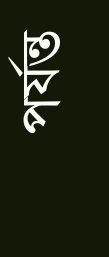পর্যন্ত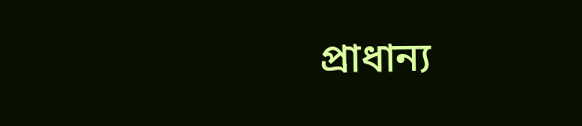প্রাধান্য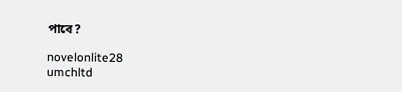পাবে?

novelonlite28
umchltd